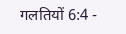गलतियों 6:4 -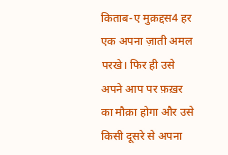किताब-ए मुक़द्दस4 हर एक अपना ज़ाती अमल परखे। फिर ही उसे अपने आप पर फ़ख़र का मौक़ा होगा और उसे किसी दूसरे से अपना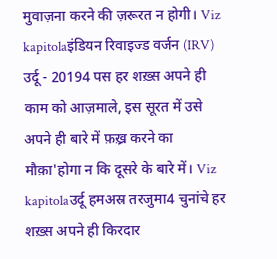मुवाज़ना करने की ज़रूरत न होगी। Viz kapitolaइंडियन रिवाइज्ड वर्जन (IRV) उर्दू - 20194 पस हर शख़्स अपने ही काम को आज़माले, इस सूरत में उसे अपने ही बारे में फ़ख़्र करने का मौक़ा'होगा न कि दूसरे के बारे में। Viz kapitolaउर्दू हमअस्र तरजुमा4 चुनांचे हर शख़्स अपने ही किरदार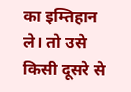का इम्तिहान ले। तो उसे किसी दूसरे से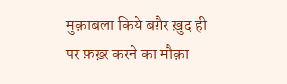मुक़ाबला किये बग़ैर ख़ुद ही पर फ़ख़्र करने का मौक़ा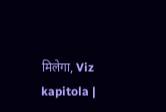मिलेगा, Viz kapitola |